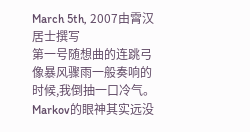March 5th, 2007由霄汉居士撰写
第一号随想曲的连跳弓像暴风骤雨一般奏响的时候,我倒抽一口冷气。Markov的眼神其实远没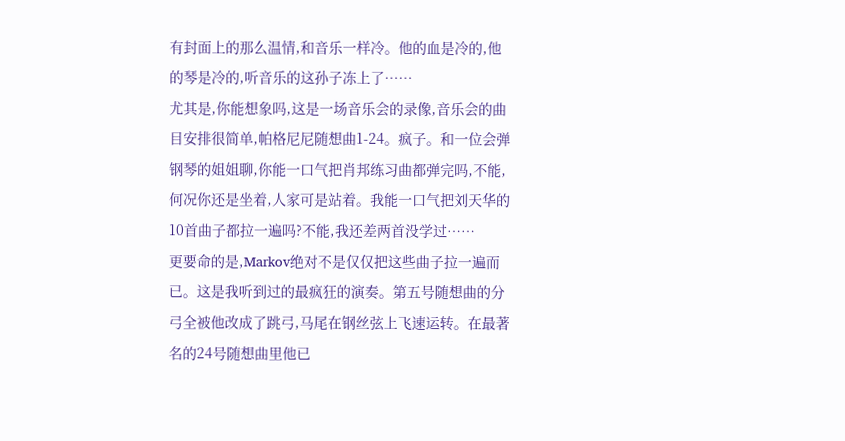有封面上的那么温情,和音乐一样冷。他的血是冷的,他的琴是冷的,听音乐的这孙子冻上了……
尤其是,你能想象吗,这是一场音乐会的录像,音乐会的曲目安排很简单,帕格尼尼随想曲1-24。疯子。和一位会弹钢琴的姐姐聊,你能一口气把肖邦练习曲都弹完吗,不能,何况你还是坐着,人家可是站着。我能一口气把刘天华的10首曲子都拉一遍吗?不能,我还差两首没学过……
更要命的是,Markov绝对不是仅仅把这些曲子拉一遍而已。这是我听到过的最疯狂的演奏。第五号随想曲的分弓全被他改成了跳弓,马尾在钢丝弦上飞速运转。在最著名的24号随想曲里他已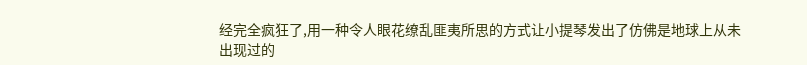经完全疯狂了,用一种令人眼花缭乱匪夷所思的方式让小提琴发出了仿佛是地球上从未出现过的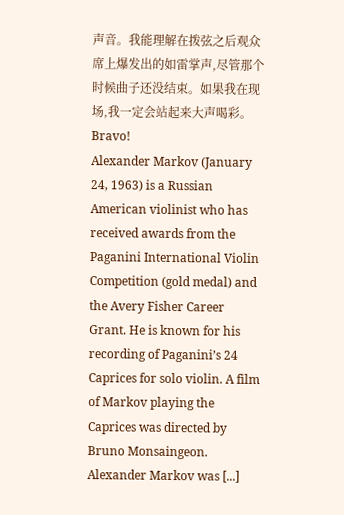声音。我能理解在拨弦之后观众席上爆发出的如雷掌声,尽管那个时候曲子还没结束。如果我在现场,我一定会站起来大声喝彩。Bravo!
Alexander Markov (January 24, 1963) is a Russian American violinist who has received awards from the Paganini International Violin Competition (gold medal) and the Avery Fisher Career Grant. He is known for his recording of Paganini’s 24 Caprices for solo violin. A film of Markov playing the Caprices was directed by Bruno Monsaingeon.
Alexander Markov was [...]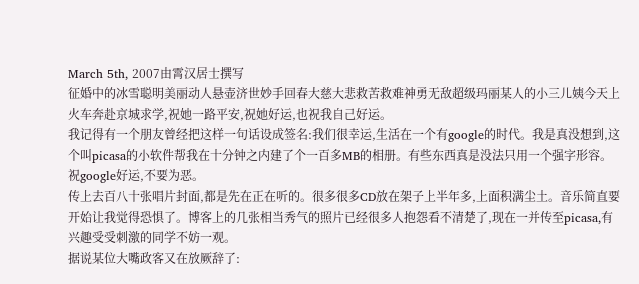March 5th, 2007由霄汉居士撰写
征婚中的冰雪聪明美丽动人悬壶济世妙手回春大慈大悲救苦救难神勇无敌超级玛丽某人的小三儿姨今天上火车奔赴京城求学,祝她一路平安,祝她好运,也祝我自己好运。
我记得有一个朋友曾经把这样一句话设成签名:我们很幸运,生活在一个有google的时代。我是真没想到,这个叫picasa的小软件帮我在十分钟之内建了个一百多MB的相册。有些东西真是没法只用一个强字形容。祝google好运,不要为恶。
传上去百八十张唱片封面,都是先在正在听的。很多很多CD放在架子上半年多,上面积满尘土。音乐简直要开始让我觉得恐惧了。博客上的几张相当秀气的照片已经很多人抱怨看不清楚了,现在一并传至picasa,有兴趣受受刺激的同学不妨一观。
据说某位大嘴政客又在放厥辞了: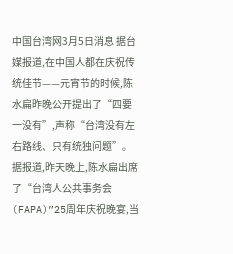中国台湾网3月5日消息 据台媒报道,在中国人都在庆祝传统佳节——元宵节的时候,陈水扁昨晚公开提出了“四要一没有”,声称“台湾没有左右路线、只有统独问题”。
据报道,昨天晚上,陈水扁出席了“台湾人公共事务会(FAPA)”25周年庆祝晚宴,当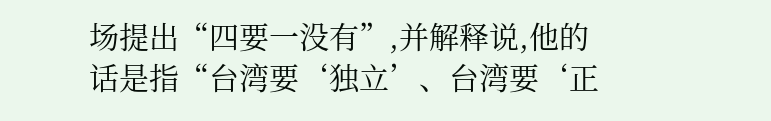场提出“四要一没有”,并解释说,他的话是指“台湾要‘独立’、台湾要‘正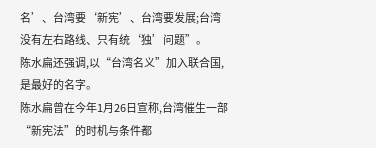名’、台湾要‘新宪’、台湾要发展;台湾没有左右路线、只有统‘独’问题”。
陈水扁还强调,以“台湾名义”加入联合国,是最好的名字。
陈水扁曾在今年1月26日宣称,台湾催生一部“新宪法”的时机与条件都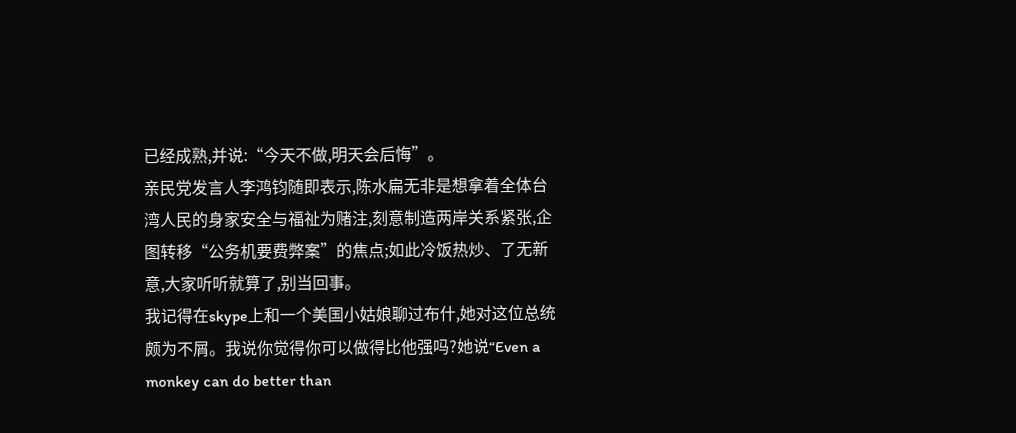已经成熟,并说:“今天不做,明天会后悔”。
亲民党发言人李鸿钧随即表示,陈水扁无非是想拿着全体台湾人民的身家安全与福祉为赌注,刻意制造两岸关系紧张,企图转移“公务机要费弊案”的焦点;如此冷饭热炒、了无新意,大家听听就算了,别当回事。
我记得在skype上和一个美国小姑娘聊过布什,她对这位总统颇为不屑。我说你觉得你可以做得比他强吗?她说“Even a monkey can do better than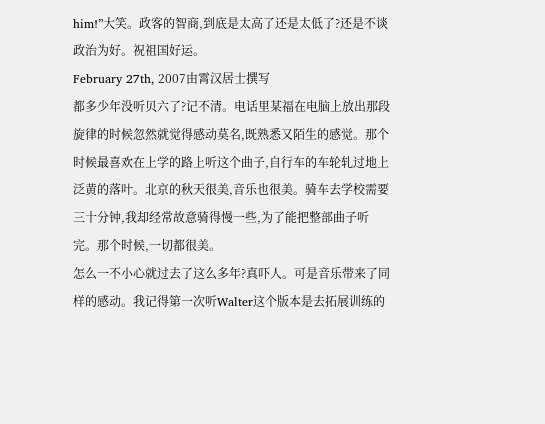him!”大笑。政客的智商,到底是太高了还是太低了?还是不谈政治为好。祝祖国好运。
February 27th, 2007由霄汉居士撰写
都多少年没听贝六了?记不清。电话里某福在电脑上放出那段旋律的时候忽然就觉得感动莫名,既熟悉又陌生的感觉。那个时候最喜欢在上学的路上听这个曲子,自行车的车轮轧过地上泛黄的落叶。北京的秋天很美,音乐也很美。骑车去学校需要三十分钟,我却经常故意骑得慢一些,为了能把整部曲子听完。那个时候,一切都很美。
怎么一不小心就过去了这么多年?真吓人。可是音乐带来了同样的感动。我记得第一次听Walter这个版本是去拓展训练的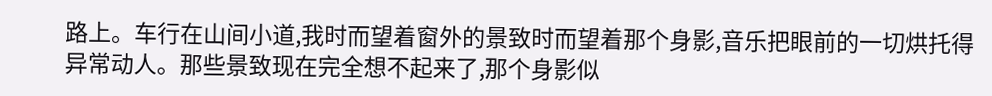路上。车行在山间小道,我时而望着窗外的景致时而望着那个身影,音乐把眼前的一切烘托得异常动人。那些景致现在完全想不起来了,那个身影似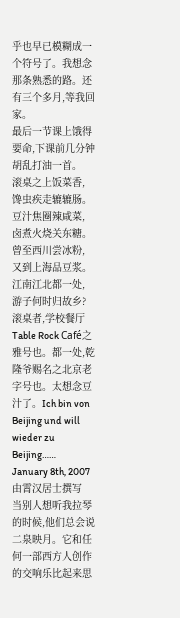乎也早已模糊成一个符号了。我想念那条熟悉的路。还有三个多月,等我回家。
最后一节课上饿得要命,下课前几分钟胡乱打油一首。
滚桌之上饭菜香,
馋虫疾走辘辘肠。
豆汁焦圈辣咸菜,
卤煮火烧关东糖。
曾至西川尝冰粉,
又到上海品豆浆。
江南江北都一处,
游子何时归故乡?
滚桌者,学校餐厅Table Rock Café之雅号也。都一处,乾隆爷赐名之北京老字号也。太想念豆汁了。Ich bin von Beijing und will wieder zu Beijing……
January 8th, 2007由霄汉居士撰写
当别人想听我拉琴的时候,他们总会说二泉映月。它和任何一部西方人创作的交响乐比起来思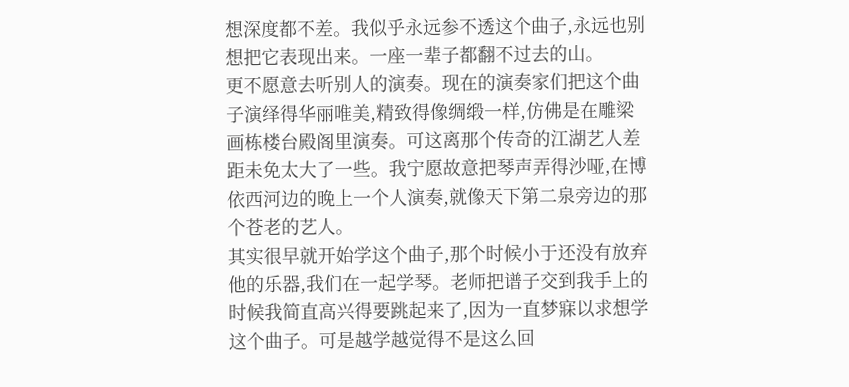想深度都不差。我似乎永远参不透这个曲子,永远也别想把它表现出来。一座一辈子都翻不过去的山。
更不愿意去听别人的演奏。现在的演奏家们把这个曲子演绎得华丽唯美,精致得像绸缎一样,仿佛是在雕梁画栋楼台殿阁里演奏。可这离那个传奇的江湖艺人差距未免太大了一些。我宁愿故意把琴声弄得沙哑,在博依西河边的晚上一个人演奏,就像天下第二泉旁边的那个苍老的艺人。
其实很早就开始学这个曲子,那个时候小于还没有放弃他的乐器,我们在一起学琴。老师把谱子交到我手上的时候我简直高兴得要跳起来了,因为一直梦寐以求想学这个曲子。可是越学越觉得不是这么回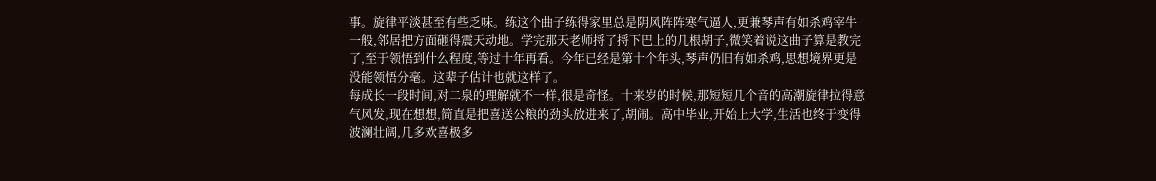事。旋律平淡甚至有些乏味。练这个曲子练得家里总是阴风阵阵寒气逼人,更兼琴声有如杀鸡宰牛一般,邻居把方面砸得震天动地。学完那天老师捋了捋下巴上的几根胡子,微笑着说这曲子算是教完了,至于领悟到什么程度,等过十年再看。今年已经是第十个年头,琴声仍旧有如杀鸡,思想境界更是没能领悟分毫。这辈子估计也就这样了。
每成长一段时间,对二泉的理解就不一样,很是奇怪。十来岁的时候,那短短几个音的高潮旋律拉得意气风发,现在想想,简直是把喜送公粮的劲头放进来了,胡闹。高中毕业,开始上大学,生活也终于变得波澜壮阔,几多欢喜极多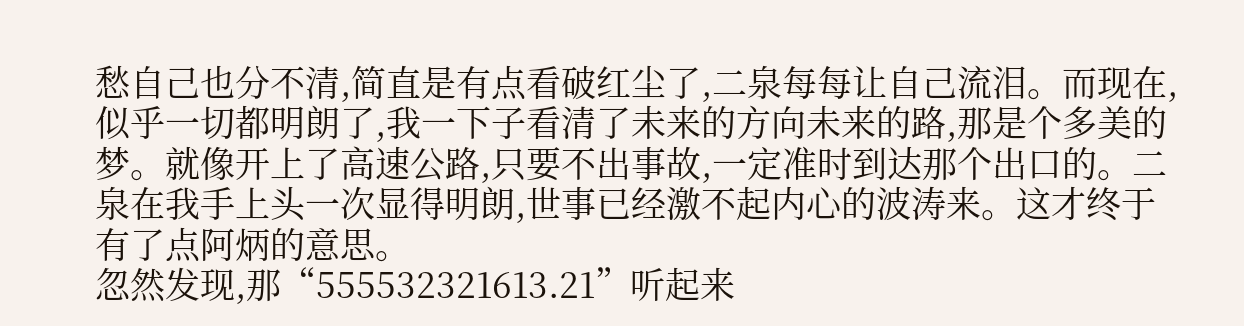愁自己也分不清,简直是有点看破红尘了,二泉每每让自己流泪。而现在,似乎一切都明朗了,我一下子看清了未来的方向未来的路,那是个多美的梦。就像开上了高速公路,只要不出事故,一定准时到达那个出口的。二泉在我手上头一次显得明朗,世事已经激不起内心的波涛来。这才终于有了点阿炳的意思。
忽然发现,那“555532321613.21”听起来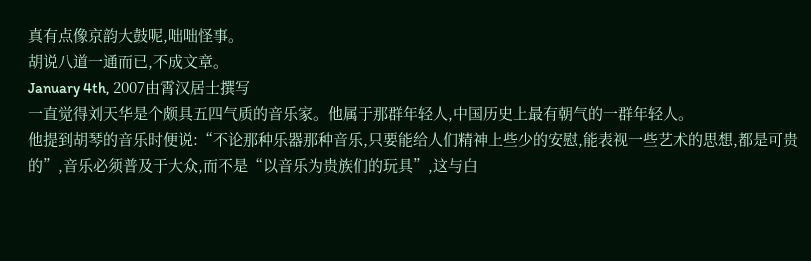真有点像京韵大鼓呢,咄咄怪事。
胡说八道一通而已,不成文章。
January 4th, 2007由霄汉居士撰写
一直觉得刘天华是个颇具五四气质的音乐家。他属于那群年轻人,中国历史上最有朝气的一群年轻人。
他提到胡琴的音乐时便说:“不论那种乐器那种音乐,只要能给人们精神上些少的安慰,能表视一些艺术的思想,都是可贵的”,音乐必须普及于大众,而不是“以音乐为贵族们的玩具”,这与白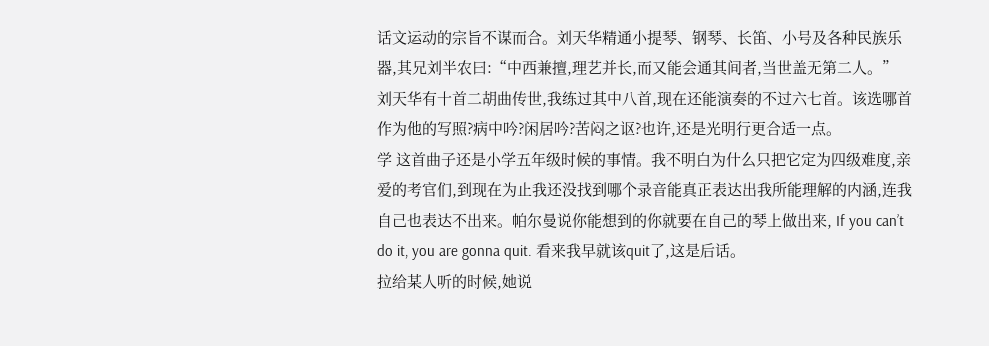话文运动的宗旨不谋而合。刘天华精通小提琴、钢琴、长笛、小号及各种民族乐器,其兄刘半农曰:“中西兼擅,理艺并长,而又能会通其间者,当世盖无第二人。”
刘天华有十首二胡曲传世,我练过其中八首,现在还能演奏的不过六七首。该选哪首作为他的写照?病中吟?闲居吟?苦闷之讴?也许,还是光明行更合适一点。
学 这首曲子还是小学五年级时候的事情。我不明白为什么只把它定为四级难度,亲爱的考官们,到现在为止我还没找到哪个录音能真正表达出我所能理解的内涵,连我 自己也表达不出来。帕尔曼说你能想到的你就要在自己的琴上做出来, If you can’t do it, you are gonna quit. 看来我早就该quit了,这是后话。
拉给某人听的时候,她说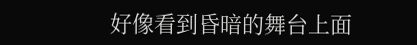好像看到昏暗的舞台上面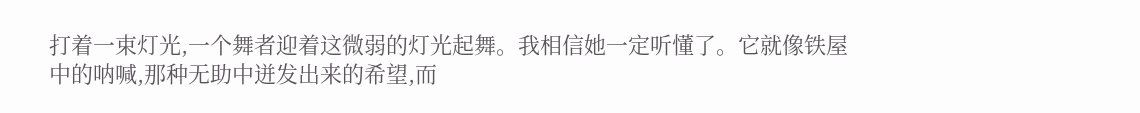打着一束灯光,一个舞者迎着这微弱的灯光起舞。我相信她一定听懂了。它就像铁屋中的呐喊,那种无助中迸发出来的希望,而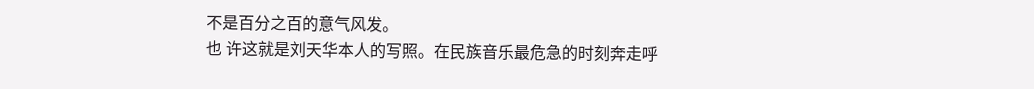不是百分之百的意气风发。
也 许这就是刘天华本人的写照。在民族音乐最危急的时刻奔走呼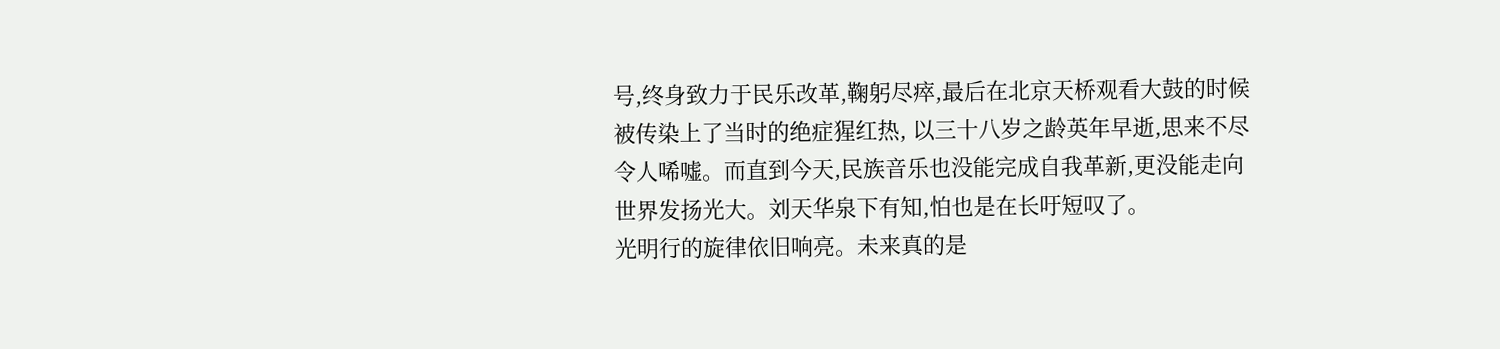号,终身致力于民乐改革,鞠躬尽瘁,最后在北京天桥观看大鼓的时候被传染上了当时的绝症猩红热, 以三十八岁之龄英年早逝,思来不尽令人唏嘘。而直到今天,民族音乐也没能完成自我革新,更没能走向世界发扬光大。刘天华泉下有知,怕也是在长吁短叹了。
光明行的旋律依旧响亮。未来真的是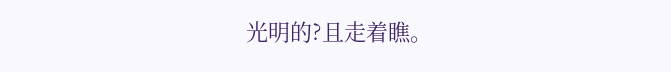光明的?且走着瞧。